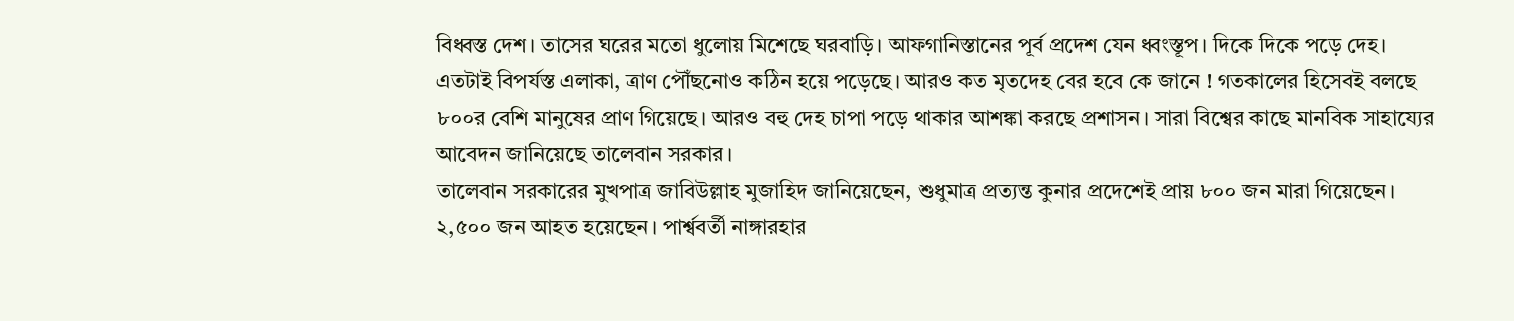বিধ্বস্ত দেশ। তাসের ঘরের মতো ধুলোয় মিশেছে ঘরবাড়ি। আফগানিস্তানের পূর্ব প্রদেশ যেন ধ্বংস্তূপ। দিকে দিকে পড়ে দেহ। এতটাই বিপর্যস্ত এলাকা, ত্রাণ পৌঁছনোও কঠিন হয়ে পড়েছে। আরও কত মৃতদেহ বের হবে কে জানে ! গতকালের হিসেবই বলছে ৮০০র বেশি মানুষের প্রাণ গিয়েছে। আরও বহু দেহ চাপা পড়ে থাকার আশঙ্কা করছে প্রশাসন। সারা বিশ্বের কাছে মানবিক সাহায্যের আবেদন জানিয়েছে তালেবান সরকার।
তালেবান সরকারের মুখপাত্র জাবিউল্লাহ মুজাহিদ জানিয়েছেন, শুধুমাত্র প্রত্যন্ত কুনার প্রদেশেই প্রায় ৮০০ জন মারা গিয়েছেন। ২,৫০০ জন আহত হয়েছেন। পার্শ্ববর্তী নাঙ্গারহার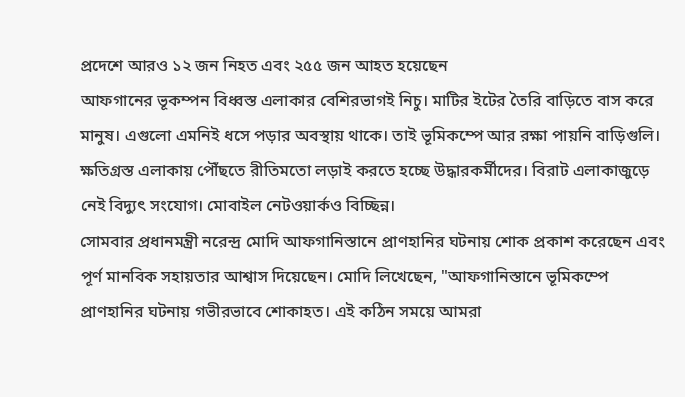প্রদেশে আরও ১২ জন নিহত এবং ২৫৫ জন আহত হয়েছেন
আফগানের ভূকম্পন বিধ্বস্ত এলাকার বেশিরভাগই নিচু। মাটির ইটের তৈরি বাড়িতে বাস করে মানুষ। এগুলো এমনিই ধসে পড়ার অবস্থায় থাকে। তাই ভূমিকম্পে আর রক্ষা পায়নি বাড়িগুলি। ক্ষতিগ্রস্ত এলাকায় পৌঁছতে রীতিমতো লড়াই করতে হচ্ছে উদ্ধারকর্মীদের। বিরাট এলাকাজুড়ে নেই বিদ্যুৎ সংযোগ। মোবাইল নেটওয়ার্কও বিচ্ছিন্ন।
সোমবার প্রধানমন্ত্রী নরেন্দ্র মোদি আফগানিস্তানে প্রাণহানির ঘটনায় শোক প্রকাশ করেছেন এবং পূর্ণ মানবিক সহায়তার আশ্বাস দিয়েছেন। মোদি লিখেছেন, "আফগানিস্তানে ভূমিকম্পে প্রাণহানির ঘটনায় গভীরভাবে শোকাহত। এই কঠিন সময়ে আমরা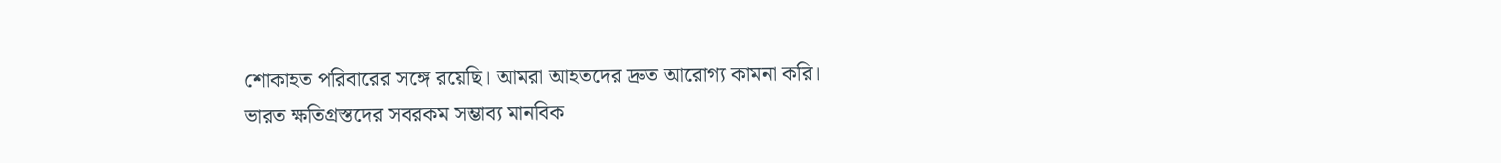শোকাহত পরিবারের সঙ্গে রয়েছি। আমরা আহতদের দ্রুত আরোগ্য কামনা করি। ভারত ক্ষতিগ্রস্তদের সবরকম সম্ভাব্য মানবিক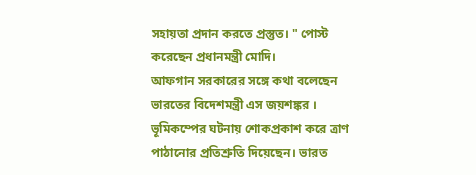সহায়তা প্রদান করতে প্রস্তুত। " পোস্ট করেছেন প্রধানমন্ত্রী মোদি।
আফগান সরকারের সঙ্গে কথা বলেছেন ভারতের বিদেশমন্ত্রী এস জয়শঙ্কর । ভূমিকম্পের ঘটনায় শোকপ্রকাশ করে ত্রাণ পাঠানোর প্রতিশ্রুতি দিয়েছেন। ভারত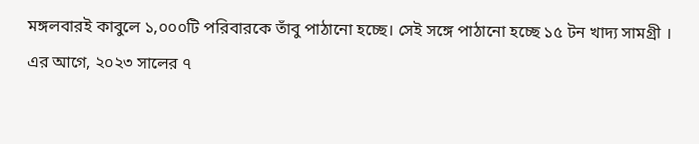মঙ্গলবারই কাবুলে ১,০০০টি পরিবারকে তাঁবু পাঠানো হচ্ছে। সেই সঙ্গে পাঠানো হচ্ছে ১৫ টন খাদ্য সামগ্রী ।
এর আগে, ২০২৩ সালের ৭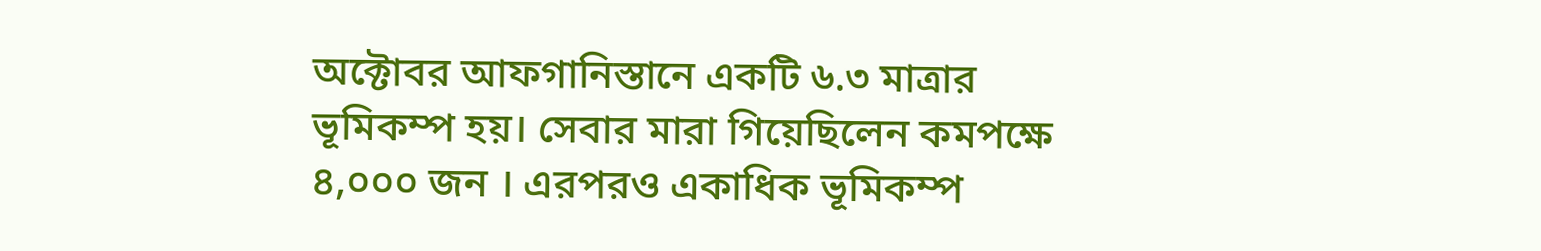অক্টোবর আফগানিস্তানে একটি ৬.৩ মাত্রার ভূমিকম্প হয়। সেবার মারা গিয়েছিলেন কমপক্ষে ৪,০০০ জন । এরপরও একাধিক ভূমিকম্প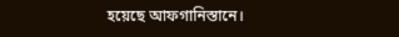হয়েছে আফগানিস্তানে।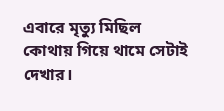এবারে মৃত্যু মিছিল কোথায় গিয়ে থামে সেটাই দেখার।